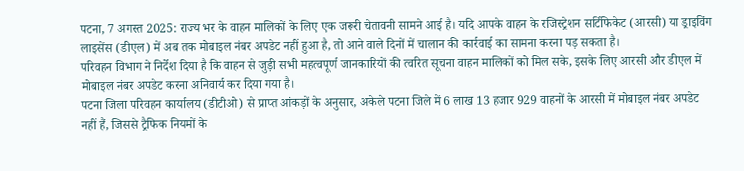पटना, 7 अगस्त 2025: राज्य भर के वाहन मालिकों के लिए एक जरूरी चेतावनी सामने आई है। यदि आपके वाहन के रजिस्ट्रेशन सर्टिफिकेट (आरसी) या ड्राइविंग लाइसेंस (डीएल) में अब तक मोबाइल नंबर अपडेट नहीं हुआ है, तो आने वाले दिनों में चालान की कार्रवाई का सामना करना पड़ सकता है।
परिवहन विभाग ने निर्देश दिया है कि वाहन से जुड़ी सभी महत्वपूर्ण जानकारियों की त्वरित सूचना वाहन मालिकों को मिल सके, इसके लिए आरसी और डीएल में मोबाइल नंबर अपडेट करना अनिवार्य कर दिया गया है।
पटना जिला परिवहन कार्यालय (डीटीओ) से प्राप्त आंकड़ों के अनुसार, अकेले पटना जिले में 6 लाख 13 हजार 929 वाहनों के आरसी में मोबाइल नंबर अपडेट नहीं हैं, जिससे ट्रैफिक नियमों के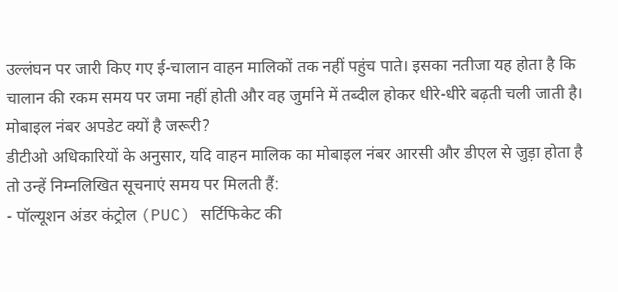उल्लंघन पर जारी किए गए ई-चालान वाहन मालिकों तक नहीं पहुंच पाते। इसका नतीजा यह होता है कि चालान की रकम समय पर जमा नहीं होती और वह जुर्माने में तब्दील होकर धीरे-धीरे बढ़ती चली जाती है।
मोबाइल नंबर अपडेट क्यों है जरूरी?
डीटीओ अधिकारियों के अनुसार, यदि वाहन मालिक का मोबाइल नंबर आरसी और डीएल से जुड़ा होता है तो उन्हें निम्नलिखित सूचनाएं समय पर मिलती हैं:
- पॉल्यूशन अंडर कंट्रोल (PUC) सर्टिफिकेट की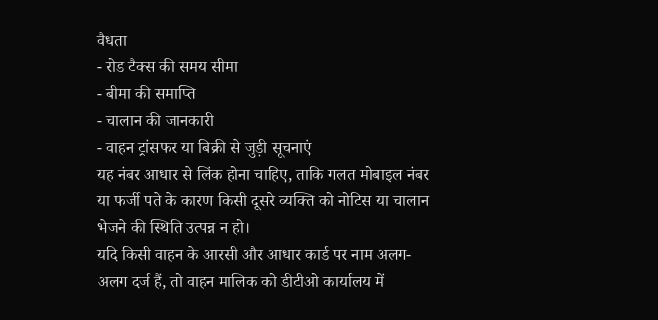वैधता
- रोड टैक्स की समय सीमा
- बीमा की समाप्ति
- चालान की जानकारी
- वाहन ट्रांसफर या बिक्री से जुड़ी सूचनाएं
यह नंबर आधार से लिंक होना चाहिए, ताकि गलत मोबाइल नंबर या फर्जी पते के कारण किसी दूसरे व्यक्ति को नोटिस या चालान भेजने की स्थिति उत्पन्न न हो।
यदि किसी वाहन के आरसी और आधार कार्ड पर नाम अलग-अलग दर्ज हैं, तो वाहन मालिक को डीटीओ कार्यालय में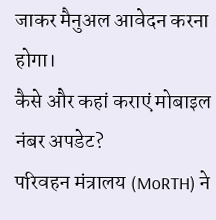जाकर मैनुअल आवेदन करना होगा।
कैसे और कहां कराएं मोबाइल नंबर अपडेट?
परिवहन मंत्रालय (MoRTH) ने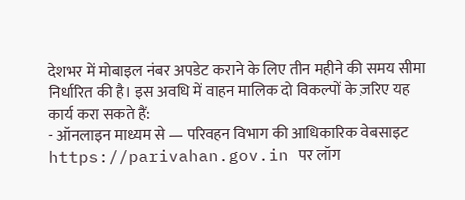देशभर में मोबाइल नंबर अपडेट कराने के लिए तीन महीने की समय सीमा निर्धारित की है। इस अवधि में वाहन मालिक दो विकल्पों के ज़रिए यह कार्य करा सकते हैं:
- ऑनलाइन माध्यम से — परिवहन विभाग की आधिकारिक वेबसाइट https://parivahan.gov.in पर लॉग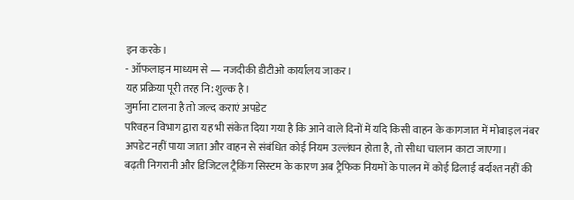इन करके।
- ऑफलाइन माध्यम से — नजदीकी डीटीओ कार्यालय जाकर।
यह प्रक्रिया पूरी तरह नि:शुल्क है।
जुर्माना टालना है तो जल्द कराएं अपडेट
परिवहन विभाग द्वारा यह भी संकेत दिया गया है कि आने वाले दिनों में यदि किसी वाहन के कागजात में मोबाइल नंबर अपडेट नहीं पाया जाता और वाहन से संबंधित कोई नियम उल्लंघन होता है, तो सीधा चालान काटा जाएगा।
बढ़ती निगरानी और डिजिटल ट्रैकिंग सिस्टम के कारण अब ट्रैफिक नियमों के पालन में कोई ढिलाई बर्दाश्त नहीं की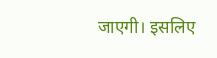जाएगी। इसलिए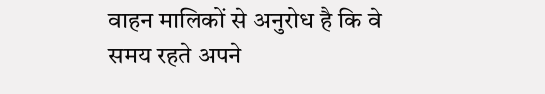वाहन मालिकों से अनुरोध है कि वे समय रहते अपने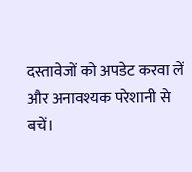दस्तावेजों को अपडेट करवा लें और अनावश्यक परेशानी से बचें।